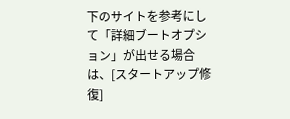下のサイトを参考にして「詳細ブートオプション」が出せる場合は、[スタートアップ修復]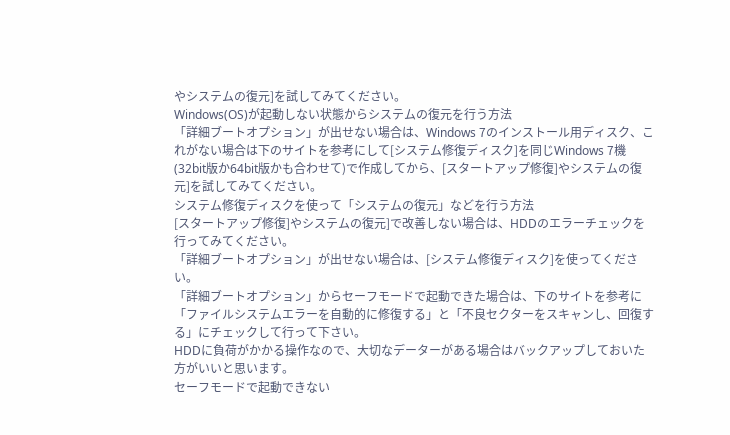やシステムの復元]を試してみてください。
Windows(OS)が起動しない状態からシステムの復元を行う方法
「詳細ブートオプション」が出せない場合は、Windows 7のインストール用ディスク、これがない場合は下のサイトを参考にして[システム修復ディスク]を同じWindows 7機(32bit版か64bit版かも合わせて)で作成してから、[スタートアップ修復]やシステムの復元]を試してみてください。
システム修復ディスクを使って「システムの復元」などを行う方法
[スタートアップ修復]やシステムの復元]で改善しない場合は、HDDのエラーチェックを行ってみてください。
「詳細ブートオプション」が出せない場合は、[システム修復ディスク]を使ってください。
「詳細ブートオプション」からセーフモードで起動できた場合は、下のサイトを参考に「ファイルシステムエラーを自動的に修復する」と「不良セクターをスキャンし、回復する」にチェックして行って下さい。
HDDに負荷がかかる操作なので、大切なデーターがある場合はバックアップしておいた方がいいと思います。
セーフモードで起動できない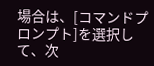場合は、[コマンドプロンプト]を選択して、次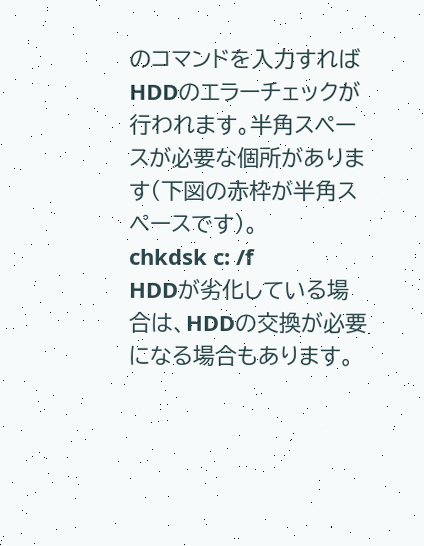のコマンドを入力すればHDDのエラーチェックが行われます。半角スペースが必要な個所があります(下図の赤枠が半角スペースです)。
chkdsk c: /f
HDDが劣化している場合は、HDDの交換が必要になる場合もあります。